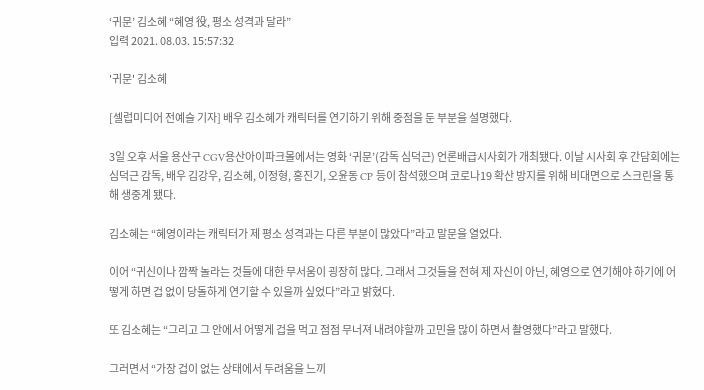‘귀문’ 김소혜 “혜영 役, 평소 성격과 달라”
입력 2021. 08.03. 15:57:32

'귀문' 김소혜

[셀럽미디어 전예슬 기자] 배우 김소혜가 캐릭터를 연기하기 위해 중점을 둔 부분을 설명했다.

3일 오후 서울 용산구 CGV용산아이파크몰에서는 영화 ‘귀문’(감독 심덕근) 언론배급시사회가 개최됐다. 이날 시사회 후 간담회에는 심덕근 감독, 배우 김강우, 김소혜, 이정형, 홍진기, 오윤동 CP 등이 참석했으며 코로나19 확산 방지를 위해 비대면으로 스크린을 통해 생중계 됐다.

김소혜는 “혜영이라는 캐릭터가 제 평소 성격과는 다른 부분이 많았다”라고 말문을 열었다.

이어 “귀신이나 깜짝 놀라는 것들에 대한 무서움이 굉장히 많다. 그래서 그것들을 전혀 제 자신이 아닌, 혜영으로 연기해야 하기에 어떻게 하면 겁 없이 당돌하게 연기할 수 있을까 싶었다”라고 밝혔다.

또 김소혜는 “그리고 그 안에서 어떻게 겁을 먹고 점점 무너져 내려야할까 고민을 많이 하면서 촬영했다”라고 말했다.

그러면서 “가장 겁이 없는 상태에서 두려움을 느끼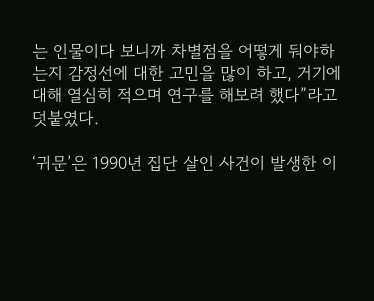는 인물이다 보니까 차별점을 어떻게 둬야하는지 감정선에 대한 고민을 많이 하고, 거기에 대해 열심히 적으며 연구를 해보려 했다”라고 덧붙였다.

‘귀문’은 1990년 집단 살인 사건이 발생한 이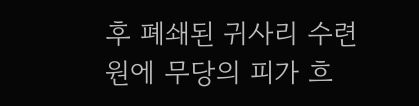후 폐쇄된 귀사리 수련원에 무당의 피가 흐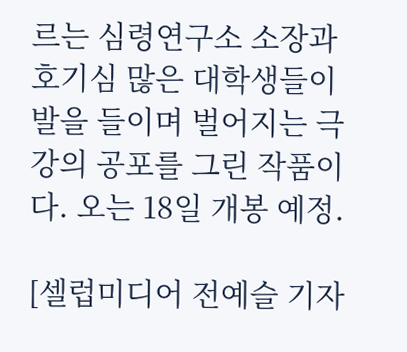르는 심령연구소 소장과 호기심 많은 대학생들이 발을 들이며 벌어지는 극강의 공포를 그린 작품이다. 오는 18일 개봉 예정.

[셀럽미디어 전예슬 기자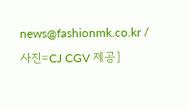news@fashionmk.co.kr / 사진=CJ CGV 제공]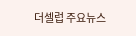더셀럽 주요뉴스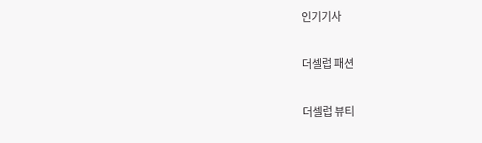인기기사

더셀럽 패션

더셀럽 뷰티